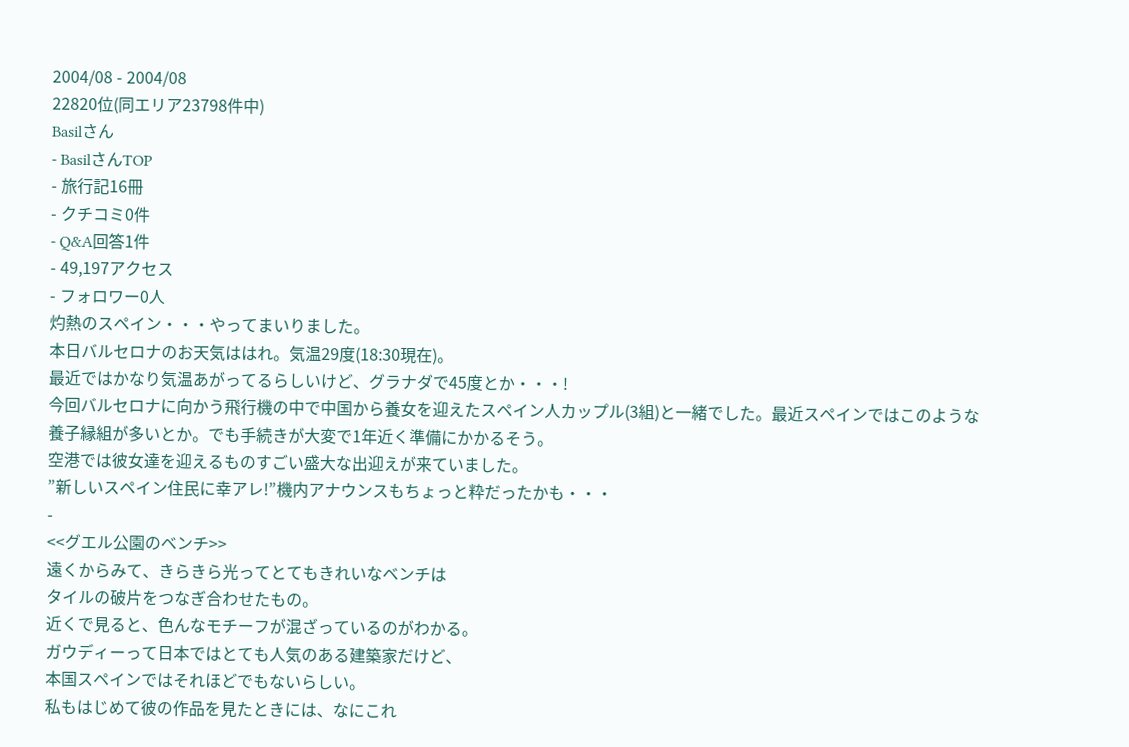2004/08 - 2004/08
22820位(同エリア23798件中)
Basilさん
- BasilさんTOP
- 旅行記16冊
- クチコミ0件
- Q&A回答1件
- 49,197アクセス
- フォロワー0人
灼熱のスペイン・・・やってまいりました。
本日バルセロナのお天気ははれ。気温29度(18:30現在)。
最近ではかなり気温あがってるらしいけど、グラナダで45度とか・・・!
今回バルセロナに向かう飛行機の中で中国から養女を迎えたスペイン人カップル(3組)と一緒でした。最近スペインではこのような養子縁組が多いとか。でも手続きが大変で1年近く準備にかかるそう。
空港では彼女達を迎えるものすごい盛大な出迎えが来ていました。
”新しいスペイン住民に幸アレ!”機内アナウンスもちょっと粋だったかも・・・
-
<<グエル公園のベンチ>>
遠くからみて、きらきら光ってとてもきれいなベンチは
タイルの破片をつなぎ合わせたもの。
近くで見ると、色んなモチーフが混ざっているのがわかる。
ガウディーって日本ではとても人気のある建築家だけど、
本国スペインではそれほどでもないらしい。
私もはじめて彼の作品を見たときには、なにこれ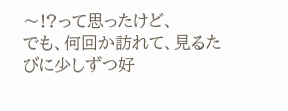〜!?って思ったけど、
でも、何回か訪れて、見るたびに少しずつ好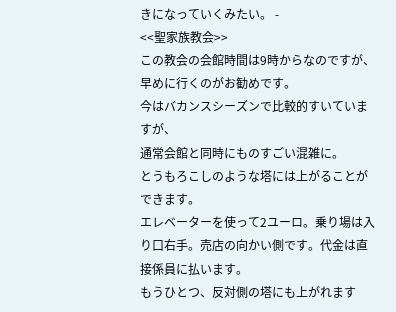きになっていくみたい。 -
<<聖家族教会>>
この教会の会館時間は9時からなのですが、早めに行くのがお勧めです。
今はバカンスシーズンで比較的すいていますが、
通常会館と同時にものすごい混雑に。
とうもろこしのような塔には上がることができます。
エレベーターを使って2ユーロ。乗り場は入り口右手。売店の向かい側です。代金は直接係員に払います。
もうひとつ、反対側の塔にも上がれます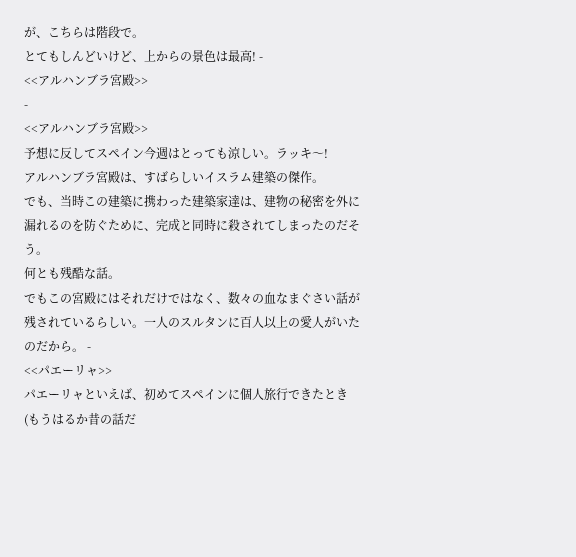が、こちらは階段で。
とてもしんどいけど、上からの景色は最高! -
<<アルハンブラ宮殿>>
-
<<アルハンブラ宮殿>>
予想に反してスペイン今週はとっても涼しい。ラッキ〜!
アルハンブラ宮殿は、すばらしいイスラム建築の傑作。
でも、当時この建築に携わった建築家達は、建物の秘密を外に漏れるのを防ぐために、完成と同時に殺されてしまったのだそう。
何とも残酷な話。
でもこの宮殿にはそれだけではなく、数々の血なまぐさい話が残されているらしい。一人のスルタンに百人以上の愛人がいたのだから。 -
<<パエーリャ>>
パエーリャといえば、初めてスペインに個人旅行できたとき(もうはるか昔の話だ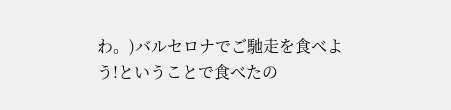わ。)バルセロナでご馳走を食べよう!ということで食べたの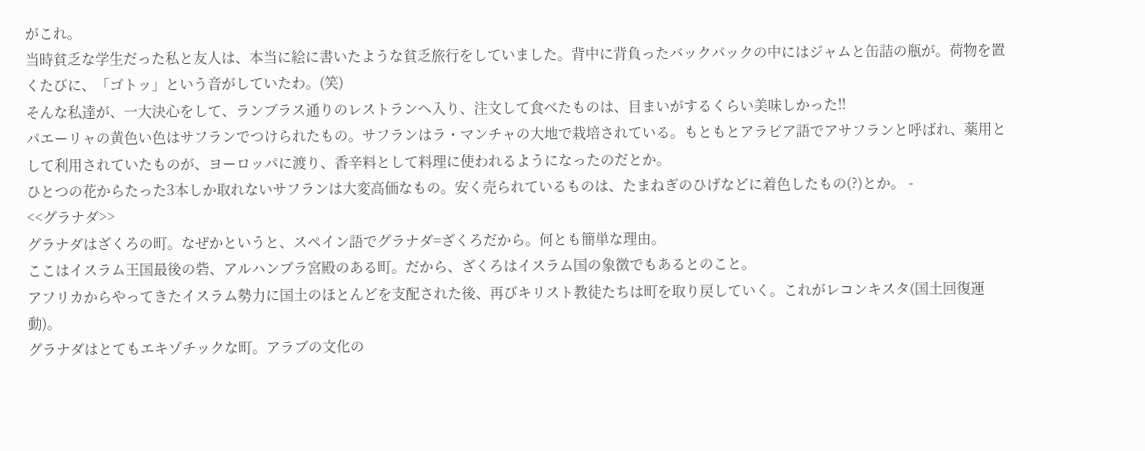がこれ。
当時貧乏な学生だった私と友人は、本当に絵に書いたような貧乏旅行をしていました。背中に背負ったバックパックの中にはジャムと缶詰の瓶が。荷物を置くたびに、「ゴトッ」という音がしていたわ。(笑)
そんな私達が、一大決心をして、ランブラス通りのレストランへ入り、注文して食べたものは、目まいがするくらい美味しかった!!
パエーリャの黄色い色はサフランでつけられたもの。サフランはラ・マンチャの大地で栽培されている。もともとアラビア語でアサフランと呼ばれ、薬用として利用されていたものが、ヨーロッパに渡り、香辛料として料理に使われるようになったのだとか。
ひとつの花からたった3本しか取れないサフランは大変高価なもの。安く売られているものは、たまねぎのひげなどに着色したもの(?)とか。 -
<<グラナダ>>
グラナダはざくろの町。なぜかというと、スペイン語でグラナダ=ざくろだから。何とも簡単な理由。
ここはイスラム王国最後の砦、アルハンブラ宮殿のある町。だから、ざくろはイスラム国の象徴でもあるとのこと。
アフリカからやってきたイスラム勢力に国土のほとんどを支配された後、再びキリスト教徒たちは町を取り戻していく。これがレコンキスタ(国土回復運動)。
グラナダはとてもエキゾチックな町。アラブの文化の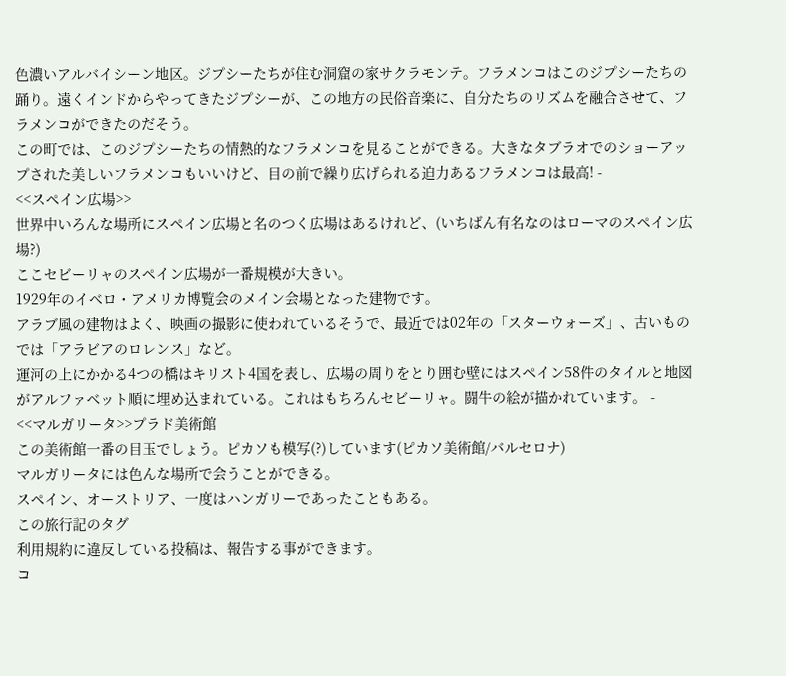色濃いアルバイシーン地区。ジプシーたちが住む洞窟の家サクラモンテ。フラメンコはこのジプシーたちの踊り。遠くインドからやってきたジプシーが、この地方の民俗音楽に、自分たちのリズムを融合させて、フラメンコができたのだそう。
この町では、このジプシーたちの情熱的なフラメンコを見ることができる。大きなタブラオでのショーアップされた美しいフラメンコもいいけど、目の前で繰り広げられる迫力あるフラメンコは最高! -
<<スペイン広場>>
世界中いろんな場所にスペイン広場と名のつく広場はあるけれど、(いちばん有名なのはローマのスペイン広場?)
ここセビーリャのスペイン広場が一番規模が大きい。
1929年のイベロ・アメリカ博覧会のメイン会場となった建物です。
アラブ風の建物はよく、映画の撮影に使われているそうで、最近では02年の「スターウォーズ」、古いものでは「アラビアのロレンス」など。
運河の上にかかる4つの橋はキリスト4国を表し、広場の周りをとり囲む壁にはスペイン58件のタイルと地図がアルファベット順に埋め込まれている。これはもちろんセビーリャ。闘牛の絵が描かれています。 -
<<マルガリータ>>プラド美術館
この美術館一番の目玉でしょう。ピカソも模写(?)しています(ピカソ美術館/バルセロナ)
マルガリータには色んな場所で会うことができる。
スペイン、オーストリア、一度はハンガリーであったこともある。
この旅行記のタグ
利用規約に違反している投稿は、報告する事ができます。
コ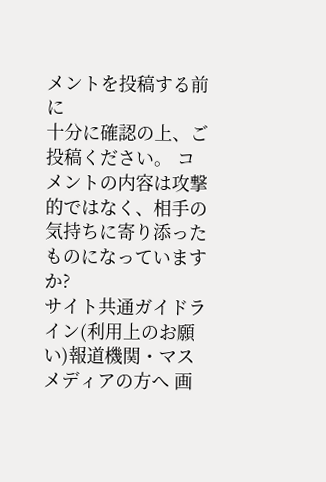メントを投稿する前に
十分に確認の上、ご投稿ください。 コメントの内容は攻撃的ではなく、相手の気持ちに寄り添ったものになっていますか?
サイト共通ガイドライン(利用上のお願い)報道機関・マスメディアの方へ 画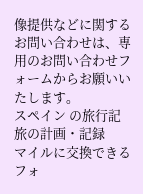像提供などに関するお問い合わせは、専用のお問い合わせフォームからお願いいたします。
スペイン の旅行記
旅の計画・記録
マイルに交換できるフォ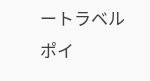ートラベルポイ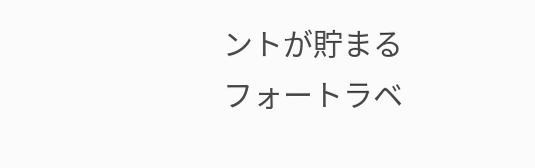ントが貯まる
フォートラベ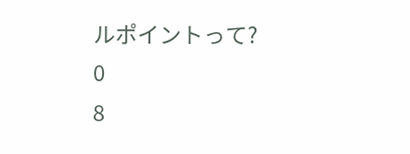ルポイントって?
0
8